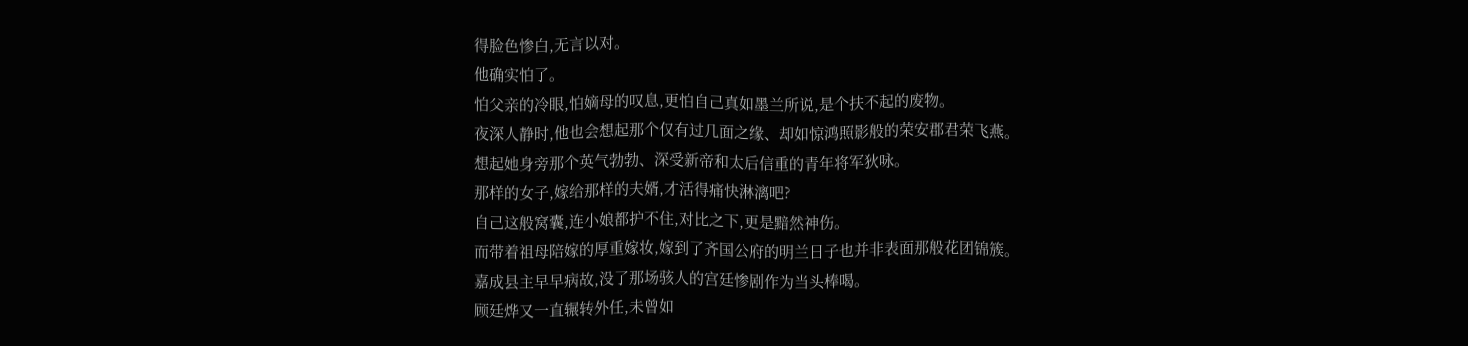得脸色惨白,无言以对。
他确实怕了。
怕父亲的冷眼,怕嫡母的叹息,更怕自己真如墨兰所说,是个扶不起的废物。
夜深人静时,他也会想起那个仅有过几面之缘、却如惊鸿照影般的荣安郡君荣飞燕。
想起她身旁那个英气勃勃、深受新帝和太后信重的青年将军狄咏。
那样的女子,嫁给那样的夫婿,才活得痛快淋漓吧?
自己这般窝囊,连小娘都护不住,对比之下,更是黯然神伤。
而带着祖母陪嫁的厚重嫁妆,嫁到了齐国公府的明兰日子也并非表面那般花团锦簇。
嘉成县主早早病故,没了那场骇人的宫廷惨剧作为当头棒喝。
顾廷烨又一直辗转外任,未曾如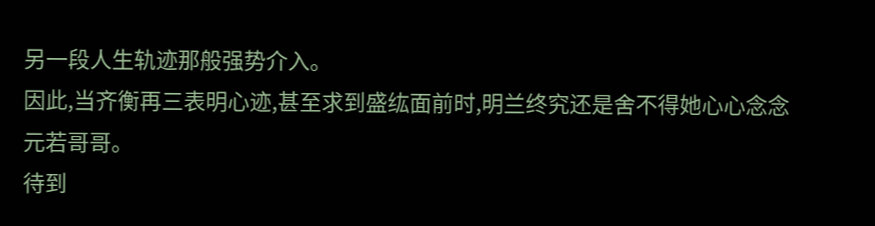另一段人生轨迹那般强势介入。
因此,当齐衡再三表明心迹,甚至求到盛纮面前时,明兰终究还是舍不得她心心念念元若哥哥。
待到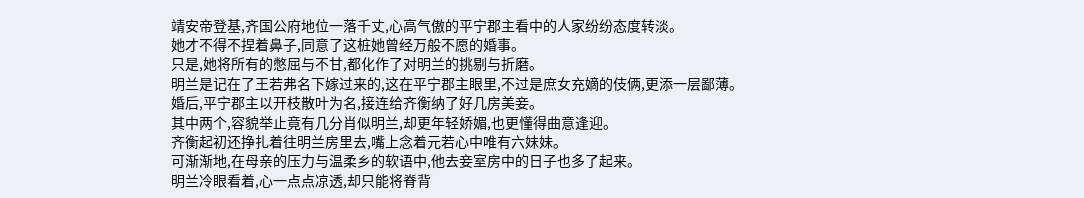靖安帝登基,齐国公府地位一落千丈,心高气傲的平宁郡主看中的人家纷纷态度转淡。
她才不得不捏着鼻子,同意了这桩她曾经万般不愿的婚事。
只是,她将所有的憋屈与不甘,都化作了对明兰的挑剔与折磨。
明兰是记在了王若弗名下嫁过来的,这在平宁郡主眼里,不过是庶女充嫡的伎俩,更添一层鄙薄。
婚后,平宁郡主以开枝散叶为名,接连给齐衡纳了好几房美妾。
其中两个,容貌举止竟有几分肖似明兰,却更年轻娇媚,也更懂得曲意逢迎。
齐衡起初还挣扎着往明兰房里去,嘴上念着元若心中唯有六妹妹。
可渐渐地,在母亲的压力与温柔乡的软语中,他去妾室房中的日子也多了起来。
明兰冷眼看着,心一点点凉透,却只能将脊背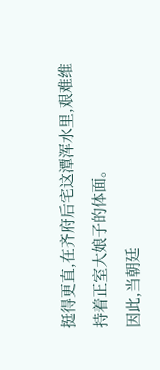挺得更直,在齐府后宅这潭浑水里,艰难维持着正室大娘子的体面。
因此,当朝廷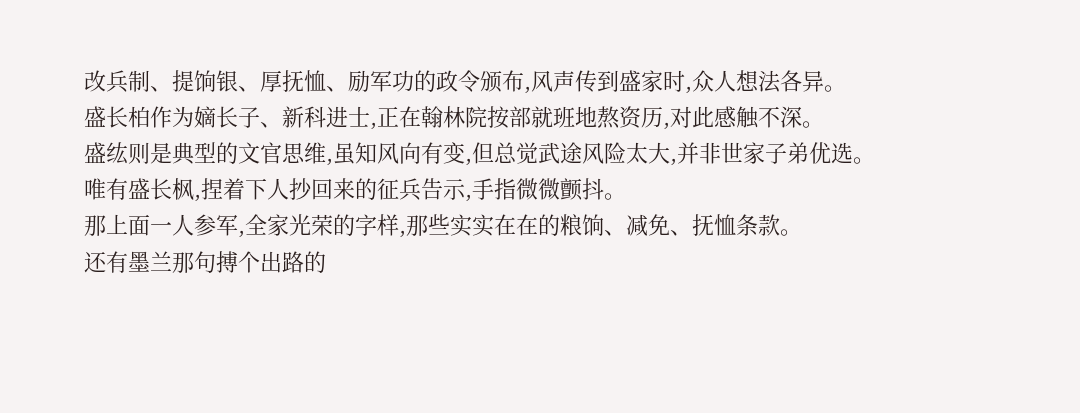改兵制、提饷银、厚抚恤、励军功的政令颁布,风声传到盛家时,众人想法各异。
盛长柏作为嫡长子、新科进士,正在翰林院按部就班地熬资历,对此感触不深。
盛纮则是典型的文官思维,虽知风向有变,但总觉武途风险太大,并非世家子弟优选。
唯有盛长枫,捏着下人抄回来的征兵告示,手指微微颤抖。
那上面一人参军,全家光荣的字样,那些实实在在的粮饷、减免、抚恤条款。
还有墨兰那句搏个出路的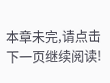本章未完,请点击下一页继续阅读!